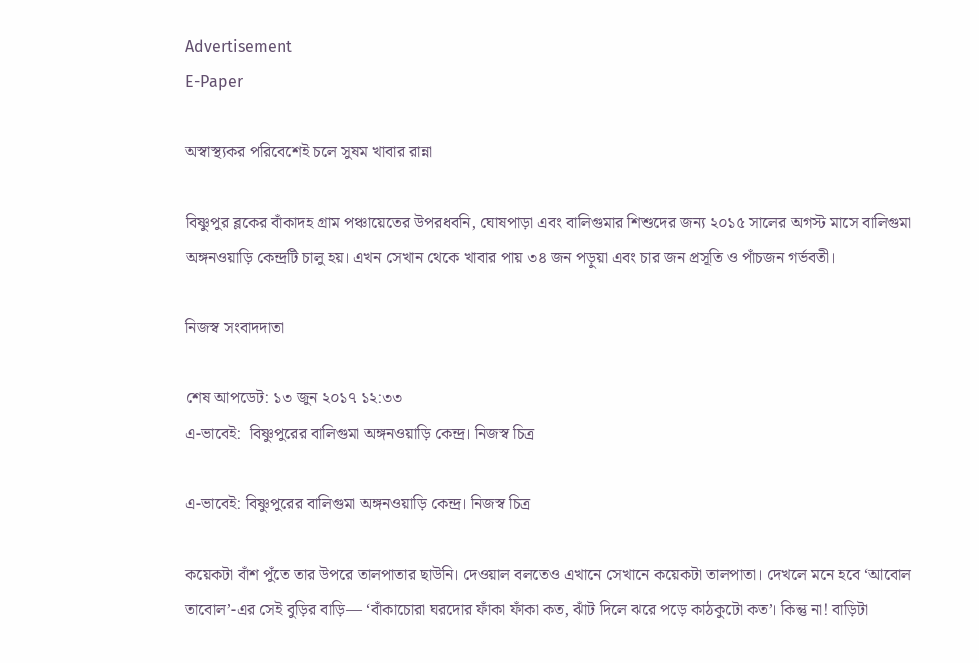Advertisement
E-Paper

অস্বাস্থ্যকর পরিবেশেই চলে সুষম খাবার রান্না

বিষ্ণুপুর ব্লকের বাঁকাদহ গ্রাম পঞ্চায়েতের উপরধবনি, ঘোষপাড়া এবং বালিগুমার শিশুদের জন্য ২০১৫ সালের অগস্ট মাসে বালিগুমা অঙ্গনওয়াড়ি কেন্দ্রটি চালু হয়। এখন সেখান থেকে খাবার পায় ৩৪ জন পড়ুয়া এবং চার জন প্রসূতি ও পাঁচজন গর্ভবতী।

নিজস্ব সংবাদদাতা

শেষ আপডেট: ১৩ জুন ২০১৭ ১২:৩৩
এ-ভাবেই:  বিষ্ণুপুরের বালিগুমা অঙ্গনওয়াড়ি কেন্দ্র। নিজস্ব চিত্র

এ-ভাবেই: বিষ্ণুপুরের বালিগুমা অঙ্গনওয়াড়ি কেন্দ্র। নিজস্ব চিত্র

কয়েকটা বাঁশ পুঁতে তার উপরে তালপাতার ছাউনি। দেওয়াল বলতেও এখানে সেখানে কয়েকটা তালপাতা। দেখলে মনে হবে ‘আবোল তাবোল’-এর সেই বুড়ির বাড়ি— ‘বাঁকাচোরা ঘরদোর ফাঁকা ফাঁকা কত, ঝাঁট দিলে ঝরে পড়ে কাঠকুটো কত’। কিন্তু না! বাড়িটা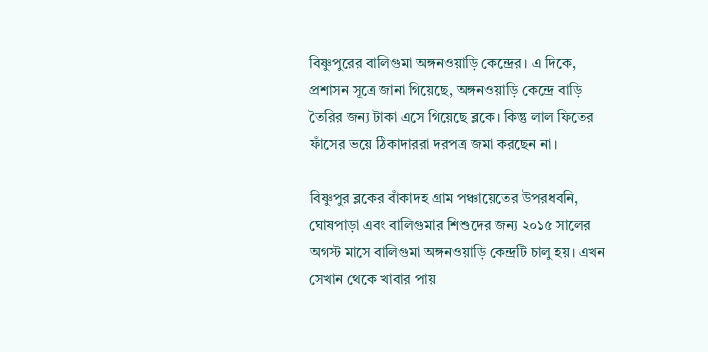বিষ্ণুপুরের বালিগুমা অঙ্গনওয়াড়ি কেন্দ্রের। এ দিকে, প্রশাসন সূত্রে জানা গিয়েছে, অঙ্গনওয়াড়ি কেন্দ্রে বাড়ি তৈরির জন্য টাকা এসে গিয়েছে ব্লকে। কিন্তু লাল ফিতের ফাঁসের ভয়ে ঠিকাদাররা দরপত্র জমা করছেন না।

বিষ্ণুপুর ব্লকের বাঁকাদহ গ্রাম পঞ্চায়েতের উপরধবনি, ঘোষপাড়া এবং বালিগুমার শিশুদের জন্য ২০১৫ সালের অগস্ট মাসে বালিগুমা অঙ্গনওয়াড়ি কেন্দ্রটি চালু হয়। এখন সেখান থেকে খাবার পায়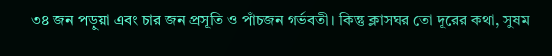৩৪ জন পড়ুয়া এবং চার জন প্রসূতি ও পাঁচজন গর্ভবতী। কিন্তু ক্লাসঘর তো দূরের কথা, সুষম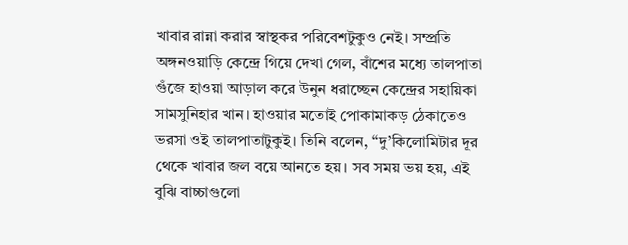খাবার রান্না করার স্বাস্থকর পরিবেশটুকুও নেই। সম্প্রতি অঙ্গনওয়াড়ি কেন্দ্রে গিয়ে দেখা গেল, বাঁশের মধ্যে তালপাতা গুঁজে হাওয়া আড়াল করে উনুন ধরাচ্ছেন কেন্দ্রের সহায়িকা সামসুনিহার খান। হাওয়ার মতোই পোকামাকড় ঠেকাতেও ভরসা ওই তালপাতাটুকুই। তিনি বলেন, ‘‘দু’কিলোমিটার দূর থেকে খাবার জল বয়ে আনতে হয়। সব সময় ভয় হয়, এই বুঝি বাচ্চাগুলো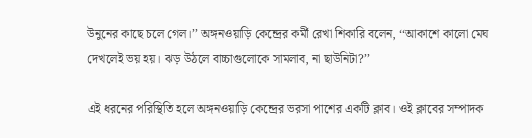উনুনের কাছে চলে গেল।’’ অঙ্গনওয়াড়ি কেন্দ্রের কর্মী রেখা শিকারি বলেন, ‘‘আকাশে কালো মেঘ দেখলেই ভয় হয়। ঝড় উঠলে বাচ্চাগুলোকে সামলাব, না ছাউনিটা?’’

এই ধরনের পরিস্থিতি হলে অঙ্গনওয়াড়ি কেন্দ্রের ভরসা পাশের একটি ক্লাব। ওই ক্লাবের সম্পাদক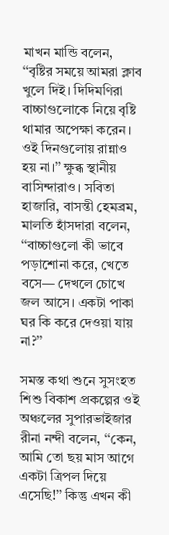মাখন মান্ডি বলেন, ‘‘বৃষ্টির সময়ে আমরা ক্লাব খুলে দিই। দিদিমণিরা বাচ্চাগুলোকে নিয়ে বৃষ্টি থামার অপেক্ষা করেন। ওই দিনগুলোয় রান্নাও হয় না।’’ ক্ষুব্ধ স্থানীয় বাসিন্দারাও। সবিতা হাজারি, বাসন্তী হেমব্রম, মালতি হাঁসদারা বলেন, ‘‘বাচ্চাগুলো কী ভাবে পড়াশোনা করে, খেতে বসে— দেখলে চোখে জল আসে। একটা পাকা ঘর কি করে দেওয়া যায় না?’’

সমস্ত কথা শুনে সুসংহত শিশু বিকাশ প্রকল্পের ওই অঞ্চলের সুপারভাইজার রীনা নন্দী বলেন, ‘‘কেন, আমি তো ছয় মাস আগে একটা ত্রিপল দিয়ে এসেছি!’’ কিন্তু এখন কী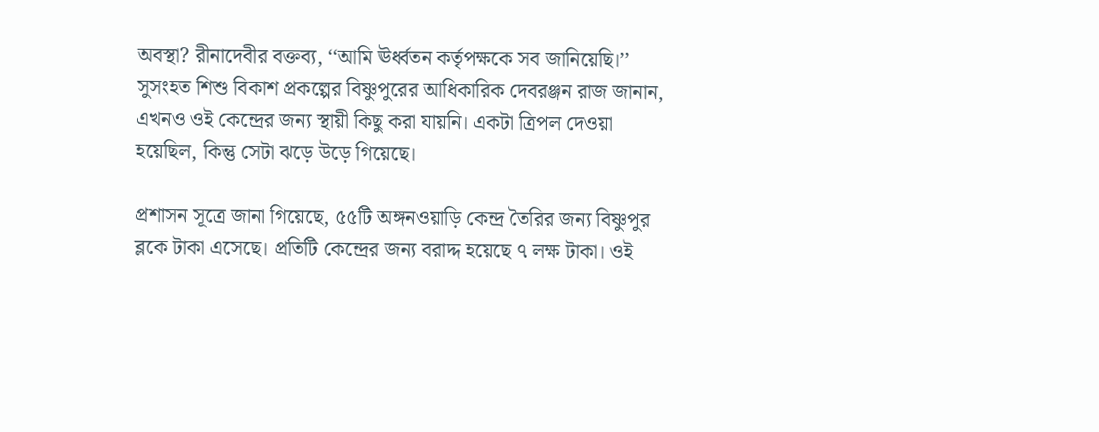অবস্থা? রীনাদেবীর বক্তব্য, ‘‘আমি ঊর্ধ্বতন কর্তৃপক্ষকে সব জানিয়েছি।’’ সুসংহত শিশু বিকাশ প্রকল্পের বিষ্ণুপুরের আধিকারিক দেবরঞ্জন রাজ জানান, এখনও ওই কেন্দ্রের জন্য স্থায়ী কিছু করা যায়নি। একটা ত্রিপল দেওয়া হয়েছিল, কিন্তু সেটা ঝড়ে উড়ে গিয়েছে।

প্রশাসন সূত্রে জানা গিয়েছে, ৫৫টি অঙ্গনওয়াড়ি কেন্দ্র তৈরির জন্য বিষ্ণুপুর ব্লকে টাকা এসেছে। প্রতিটি কেন্দ্রের জন্য বরাদ্দ হয়েছে ৭ লক্ষ টাকা। ওই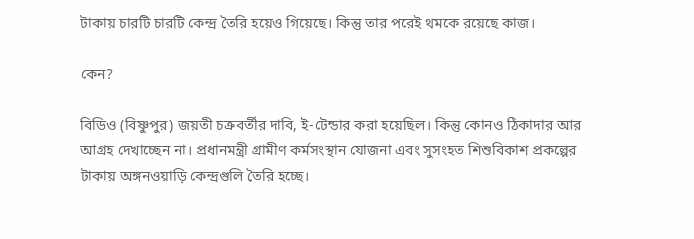টাকায় চারটি চারটি কেন্দ্র তৈরি হয়েও গিয়েছে। কিন্তু তার পরেই থমকে রয়েছে কাজ।

কেন?

বিডিও (বিষ্ণুপুর) জয়তী চক্রবর্তীর দাবি, ই-টেন্ডার করা হয়েছিল। কিন্তু কোনও ঠিকাদার আর আগ্রহ দেখাচ্ছেন না। প্রধানমন্ত্রী গ্রামীণ কর্মসংস্থান যোজনা এবং সুসংহত শিশুবিকাশ প্রকল্পের টাকায় অঙ্গনওয়াড়ি কেন্দ্রগুলি তৈরি হচ্ছে।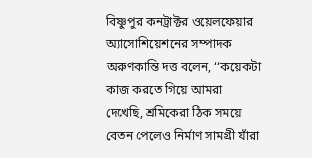বিষ্ণুপুর কনট্রাক্টর ওয়েলফেয়ার অ্যাসোশিয়েশনের সম্পাদক অরুণকান্তি দত্ত বলেন, ‘‘কয়েকটা কাজ করতে গিয়ে আমরা দেখেছি, শ্রমিকেরা ঠিক সময়ে বেতন পেলেও নির্মাণ সামগ্রী যাঁরা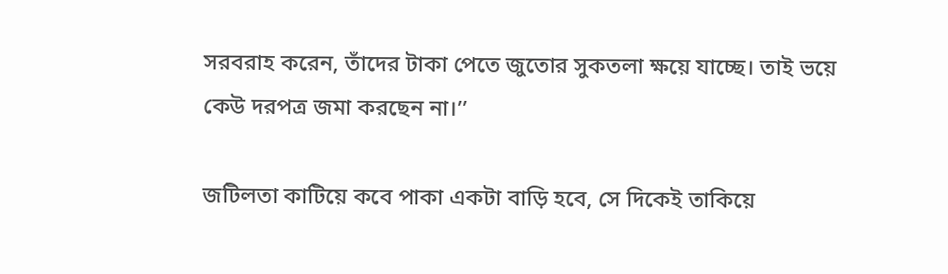সরবরাহ করেন, তাঁদের টাকা পেতে জুতোর সুকতলা ক্ষয়ে যাচ্ছে। তাই ভয়ে কেউ দরপত্র জমা করছেন না।’’

জটিলতা কাটিয়ে কবে পাকা একটা বাড়ি হবে, সে দিকেই তাকিয়ে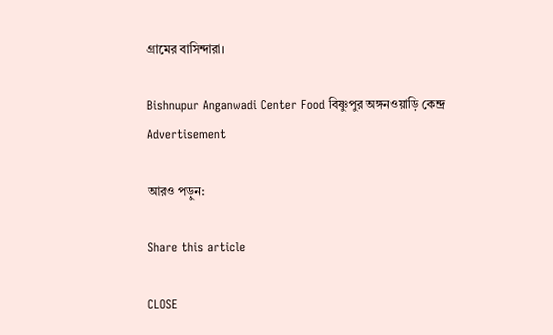গ্রামের বাসিন্দারা।

Bishnupur Anganwadi Center Food বিষ্ণুপুর অঙ্গনওয়াড়ি কেন্দ্র
Advertisement

আরও পড়ুন:

Share this article

CLOSE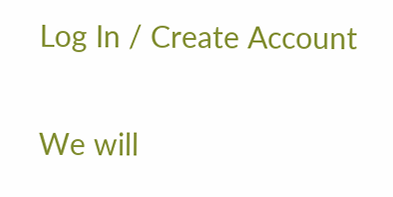Log In / Create Account

We will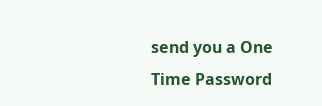send you a One Time Password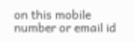on this mobile number or email id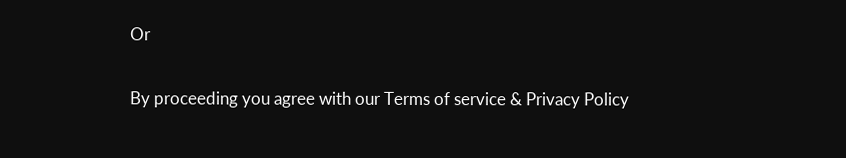Or

By proceeding you agree with our Terms of service & Privacy Policy